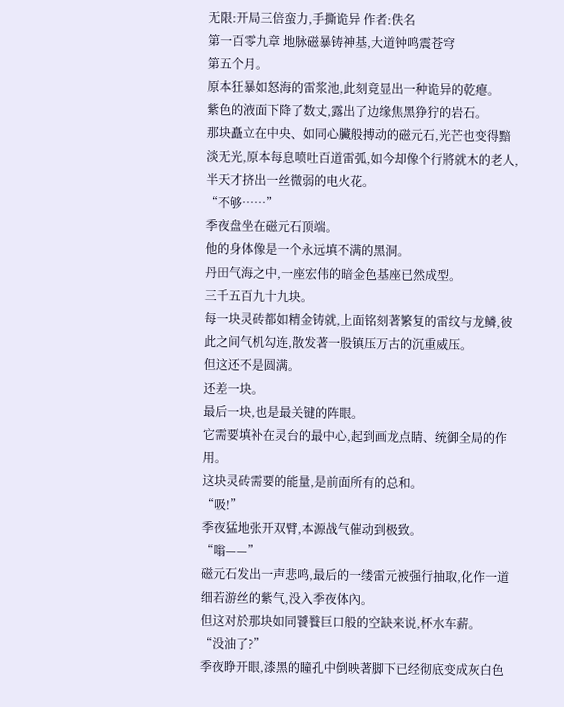无限:开局三倍蛮力,手撕诡异 作者:佚名
第一百零九章 地脉磁暴铸神基,大道钟鸣震苍穹
第五个月。
原本狂暴如怒海的雷浆池,此刻竟显出一种诡异的乾瘪。
紫色的液面下降了数丈,露出了边缘焦黑狰狞的岩石。
那块矗立在中央、如同心臟般搏动的磁元石,光芒也变得黯淡无光,原本每息喷吐百道雷弧,如今却像个行將就木的老人,半天才挤出一丝微弱的电火花。
“不够……”
季夜盘坐在磁元石顶端。
他的身体像是一个永远填不满的黑洞。
丹田气海之中,一座宏伟的暗金色基座已然成型。
三千五百九十九块。
每一块灵砖都如精金铸就,上面铭刻著繁复的雷纹与龙鳞,彼此之间气机勾连,散发著一股镇压万古的沉重威压。
但这还不是圆满。
还差一块。
最后一块,也是最关键的阵眼。
它需要填补在灵台的最中心,起到画龙点睛、统御全局的作用。
这块灵砖需要的能量,是前面所有的总和。
“吸!”
季夜猛地张开双臂,本源战气催动到极致。
“嗡——”
磁元石发出一声悲鸣,最后的一缕雷元被强行抽取,化作一道细若游丝的紫气,没入季夜体內。
但这对於那块如同饕餮巨口般的空缺来说,杯水车薪。
“没油了?”
季夜睁开眼,漆黑的瞳孔中倒映著脚下已经彻底变成灰白色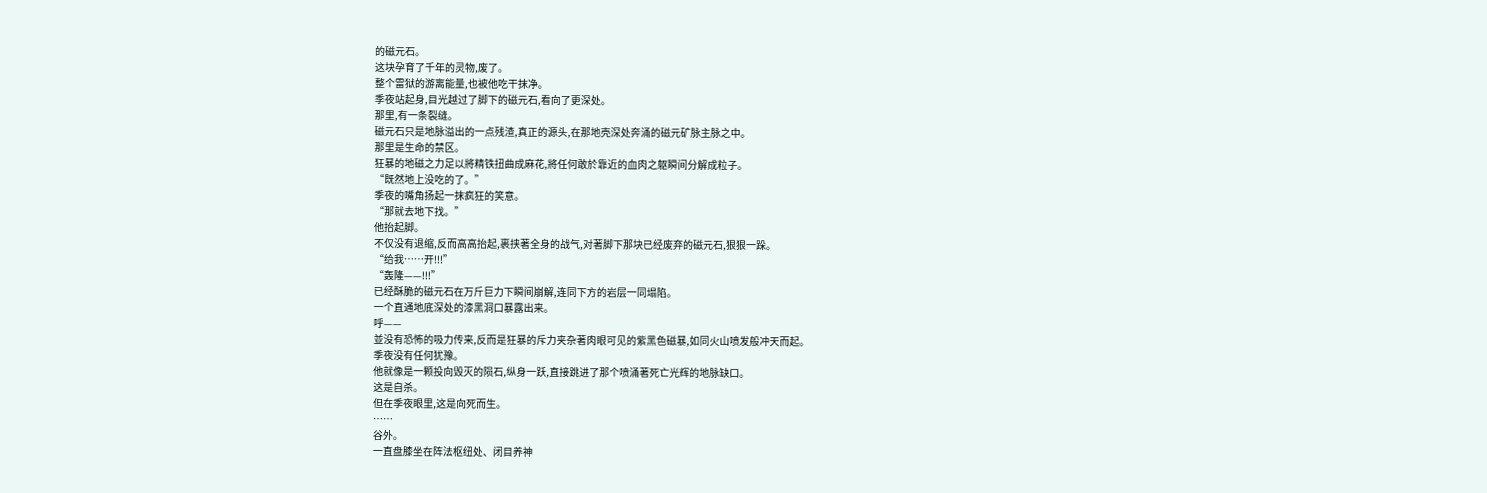的磁元石。
这块孕育了千年的灵物,废了。
整个雷狱的游离能量,也被他吃干抹净。
季夜站起身,目光越过了脚下的磁元石,看向了更深处。
那里,有一条裂缝。
磁元石只是地脉溢出的一点残渣,真正的源头,在那地壳深处奔涌的磁元矿脉主脉之中。
那里是生命的禁区。
狂暴的地磁之力足以將精铁扭曲成麻花,將任何敢於靠近的血肉之躯瞬间分解成粒子。
“既然地上没吃的了。”
季夜的嘴角扬起一抹疯狂的笑意。
“那就去地下找。”
他抬起脚。
不仅没有退缩,反而高高抬起,裹挟著全身的战气,对著脚下那块已经废弃的磁元石,狠狠一跺。
“给我……开!!!”
“轰隆——!!!”
已经酥脆的磁元石在万斤巨力下瞬间崩解,连同下方的岩层一同塌陷。
一个直通地底深处的漆黑洞口暴露出来。
呼——
並没有恐怖的吸力传来,反而是狂暴的斥力夹杂著肉眼可见的紫黑色磁暴,如同火山喷发般冲天而起。
季夜没有任何犹豫。
他就像是一颗投向毁灭的陨石,纵身一跃,直接跳进了那个喷涌著死亡光辉的地脉缺口。
这是自杀。
但在季夜眼里,这是向死而生。
……
谷外。
一直盘膝坐在阵法枢纽处、闭目养神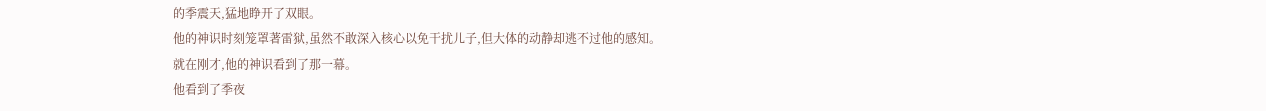的季震天,猛地睁开了双眼。
他的神识时刻笼罩著雷狱,虽然不敢深入核心以免干扰儿子,但大体的动静却逃不过他的感知。
就在刚才,他的神识看到了那一幕。
他看到了季夜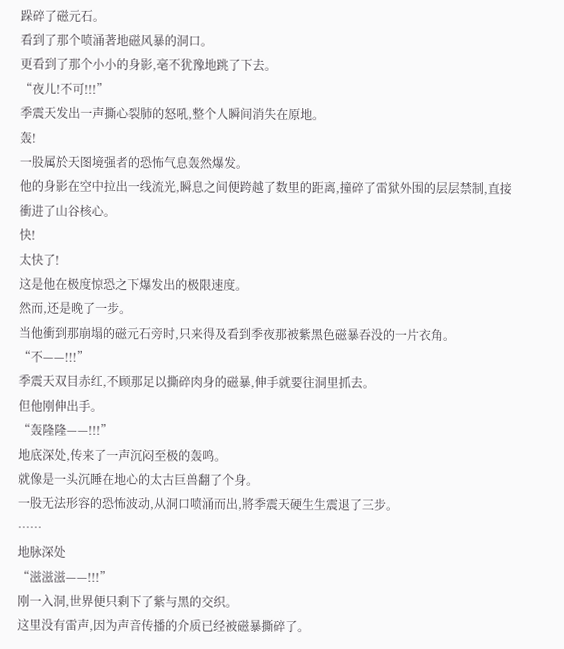跺碎了磁元石。
看到了那个喷涌著地磁风暴的洞口。
更看到了那个小小的身影,毫不犹豫地跳了下去。
“夜儿!不可!!!”
季震天发出一声撕心裂肺的怒吼,整个人瞬间消失在原地。
轰!
一股属於天图境强者的恐怖气息轰然爆发。
他的身影在空中拉出一线流光,瞬息之间便跨越了数里的距离,撞碎了雷狱外围的层层禁制,直接衝进了山谷核心。
快!
太快了!
这是他在极度惊恐之下爆发出的极限速度。
然而,还是晚了一步。
当他衝到那崩塌的磁元石旁时,只来得及看到季夜那被紫黑色磁暴吞没的一片衣角。
“不——!!!”
季震天双目赤红,不顾那足以撕碎肉身的磁暴,伸手就要往洞里抓去。
但他刚伸出手。
“轰隆隆——!!!”
地底深处,传来了一声沉闷至极的轰鸣。
就像是一头沉睡在地心的太古巨兽翻了个身。
一股无法形容的恐怖波动,从洞口喷涌而出,將季震天硬生生震退了三步。
……
地脉深处
“滋滋滋——!!!”
刚一入洞,世界便只剩下了紫与黑的交织。
这里没有雷声,因为声音传播的介质已经被磁暴撕碎了。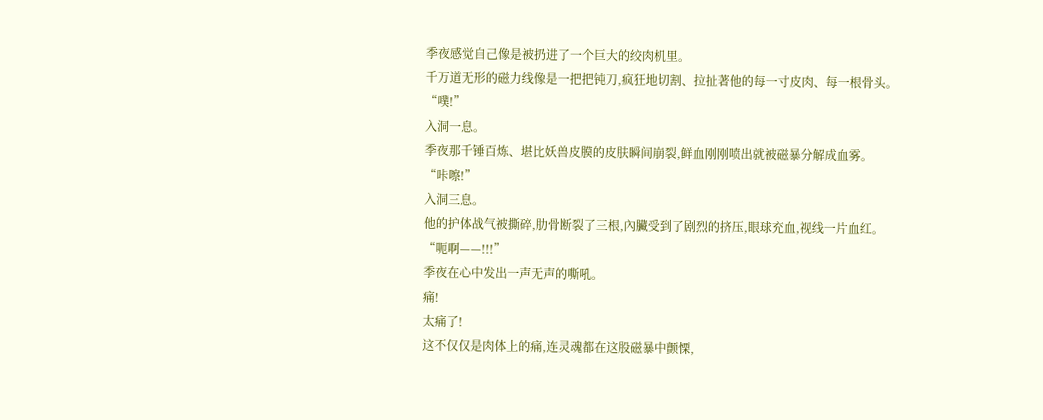季夜感觉自己像是被扔进了一个巨大的绞肉机里。
千万道无形的磁力线像是一把把钝刀,疯狂地切割、拉扯著他的每一寸皮肉、每一根骨头。
“噗!”
入洞一息。
季夜那千锤百炼、堪比妖兽皮膜的皮肤瞬间崩裂,鲜血刚刚喷出就被磁暴分解成血雾。
“咔嚓!”
入洞三息。
他的护体战气被撕碎,肋骨断裂了三根,內臟受到了剧烈的挤压,眼球充血,视线一片血红。
“呃啊——!!!”
季夜在心中发出一声无声的嘶吼。
痛!
太痛了!
这不仅仅是肉体上的痛,连灵魂都在这股磁暴中颤慄,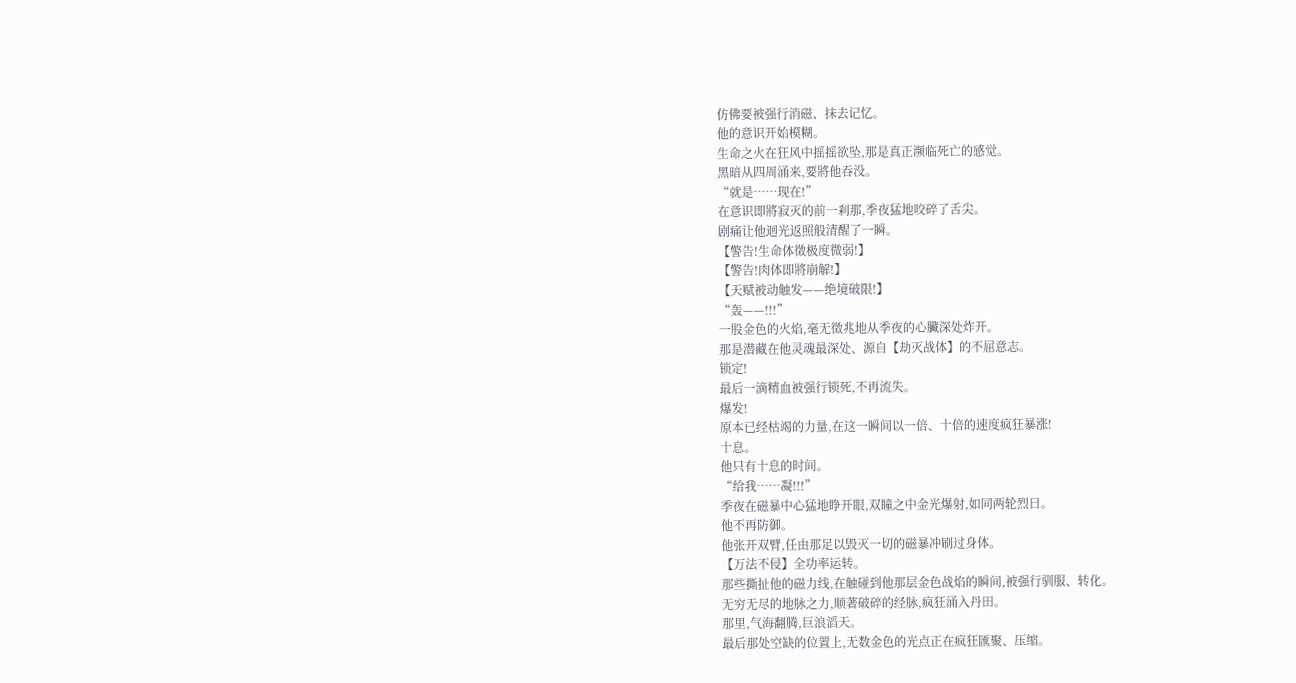仿佛要被强行消磁、抹去记忆。
他的意识开始模糊。
生命之火在狂风中摇摇欲坠,那是真正濒临死亡的感觉。
黑暗从四周涌来,要將他吞没。
“就是……现在!”
在意识即將寂灭的前一剎那,季夜猛地咬碎了舌尖。
剧痛让他迴光返照般清醒了一瞬。
【警告!生命体徵极度微弱!】
【警告!肉体即將崩解!】
【天赋被动触发——绝境破限!】
“轰——!!!”
一股金色的火焰,毫无徵兆地从季夜的心臟深处炸开。
那是潜藏在他灵魂最深处、源自【劫灭战体】的不屈意志。
锁定!
最后一滴精血被强行锁死,不再流失。
爆发!
原本已经枯竭的力量,在这一瞬间以一倍、十倍的速度疯狂暴涨!
十息。
他只有十息的时间。
“给我……凝!!!”
季夜在磁暴中心猛地睁开眼,双瞳之中金光爆射,如同两轮烈日。
他不再防御。
他张开双臂,任由那足以毁灭一切的磁暴冲刷过身体。
【万法不侵】全功率运转。
那些撕扯他的磁力线,在触碰到他那层金色战焰的瞬间,被强行驯服、转化。
无穷无尽的地脉之力,顺著破碎的经脉,疯狂涌入丹田。
那里,气海翻腾,巨浪滔天。
最后那处空缺的位置上,无数金色的光点正在疯狂匯聚、压缩。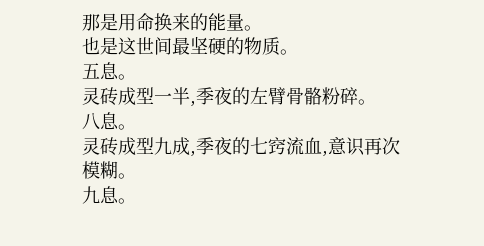那是用命换来的能量。
也是这世间最坚硬的物质。
五息。
灵砖成型一半,季夜的左臂骨骼粉碎。
八息。
灵砖成型九成,季夜的七窍流血,意识再次模糊。
九息。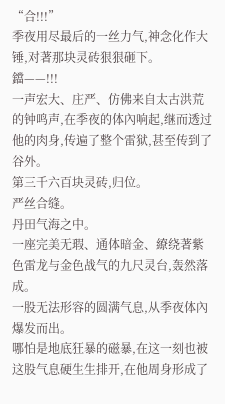“合!!!”
季夜用尽最后的一丝力气,神念化作大锤,对著那块灵砖狠狠砸下。
鐺——!!!
一声宏大、庄严、仿佛来自太古洪荒的钟鸣声,在季夜的体內响起,继而透过他的肉身,传遍了整个雷狱,甚至传到了谷外。
第三千六百块灵砖,归位。
严丝合缝。
丹田气海之中。
一座完美无瑕、通体暗金、繚绕著紫色雷龙与金色战气的九尺灵台,轰然落成。
一股无法形容的圆满气息,从季夜体內爆发而出。
哪怕是地底狂暴的磁暴,在这一刻也被这股气息硬生生排开,在他周身形成了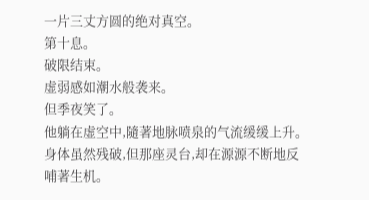一片三丈方圆的绝对真空。
第十息。
破限结束。
虚弱感如潮水般袭来。
但季夜笑了。
他躺在虚空中,隨著地脉喷泉的气流缓缓上升。
身体虽然残破,但那座灵台,却在源源不断地反哺著生机。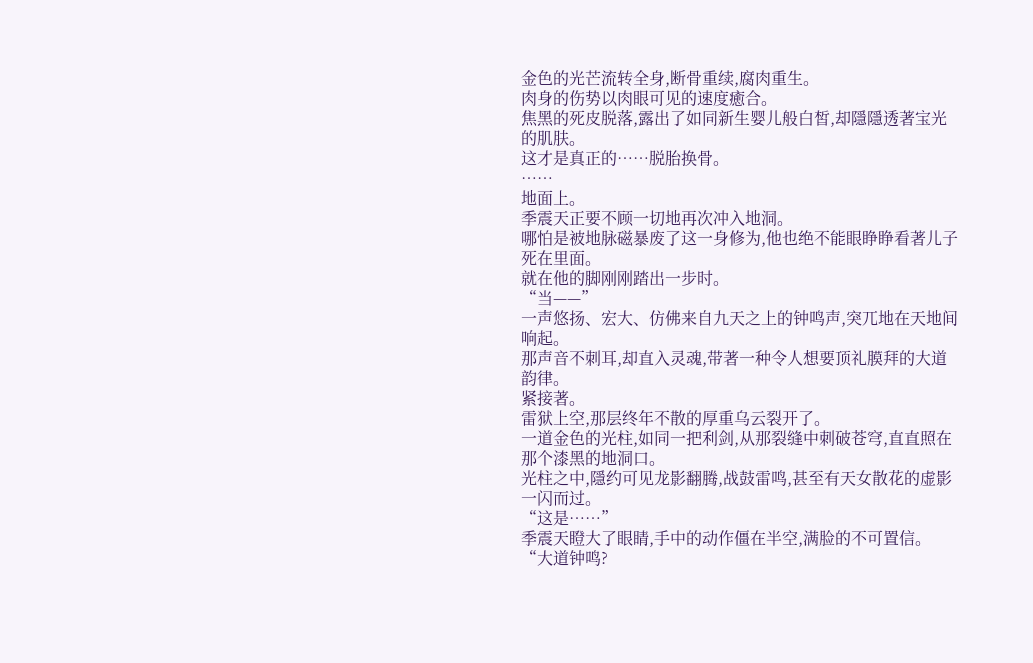金色的光芒流转全身,断骨重续,腐肉重生。
肉身的伤势以肉眼可见的速度癒合。
焦黑的死皮脱落,露出了如同新生婴儿般白皙,却隱隱透著宝光的肌肤。
这才是真正的……脱胎换骨。
……
地面上。
季震天正要不顾一切地再次冲入地洞。
哪怕是被地脉磁暴废了这一身修为,他也绝不能眼睁睁看著儿子死在里面。
就在他的脚刚刚踏出一步时。
“当——”
一声悠扬、宏大、仿佛来自九天之上的钟鸣声,突兀地在天地间响起。
那声音不刺耳,却直入灵魂,带著一种令人想要顶礼膜拜的大道韵律。
紧接著。
雷狱上空,那层终年不散的厚重乌云裂开了。
一道金色的光柱,如同一把利剑,从那裂缝中刺破苍穹,直直照在那个漆黑的地洞口。
光柱之中,隱约可见龙影翻腾,战鼓雷鸣,甚至有天女散花的虚影一闪而过。
“这是……”
季震天瞪大了眼睛,手中的动作僵在半空,满脸的不可置信。
“大道钟鸣?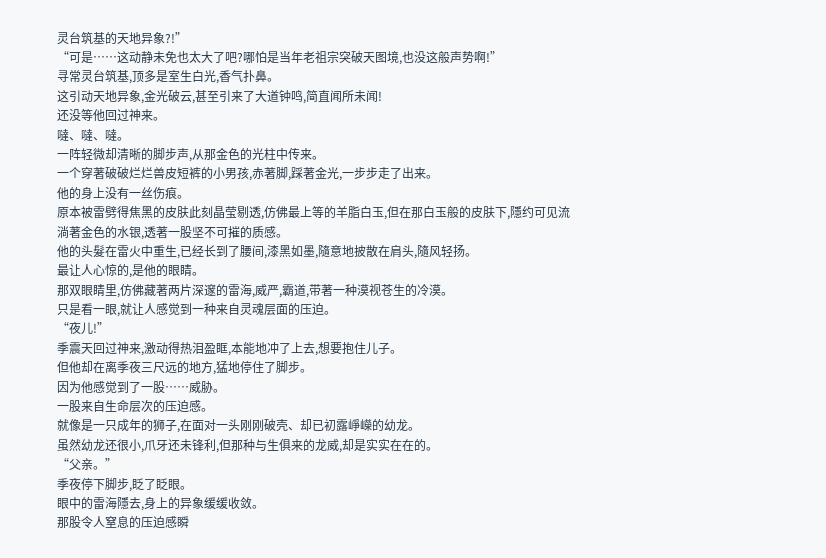灵台筑基的天地异象?!”
“可是……这动静未免也太大了吧?哪怕是当年老祖宗突破天图境,也没这般声势啊!”
寻常灵台筑基,顶多是室生白光,香气扑鼻。
这引动天地异象,金光破云,甚至引来了大道钟鸣,简直闻所未闻!
还没等他回过神来。
噠、噠、噠。
一阵轻微却清晰的脚步声,从那金色的光柱中传来。
一个穿著破破烂烂兽皮短裤的小男孩,赤著脚,踩著金光,一步步走了出来。
他的身上没有一丝伤痕。
原本被雷劈得焦黑的皮肤此刻晶莹剔透,仿佛最上等的羊脂白玉,但在那白玉般的皮肤下,隱约可见流淌著金色的水银,透著一股坚不可摧的质感。
他的头髮在雷火中重生,已经长到了腰间,漆黑如墨,隨意地披散在肩头,隨风轻扬。
最让人心惊的,是他的眼睛。
那双眼睛里,仿佛藏著两片深邃的雷海,威严,霸道,带著一种漠视苍生的冷漠。
只是看一眼,就让人感觉到一种来自灵魂层面的压迫。
“夜儿!”
季震天回过神来,激动得热泪盈眶,本能地冲了上去,想要抱住儿子。
但他却在离季夜三尺远的地方,猛地停住了脚步。
因为他感觉到了一股……威胁。
一股来自生命层次的压迫感。
就像是一只成年的狮子,在面对一头刚刚破壳、却已初露崢嶸的幼龙。
虽然幼龙还很小,爪牙还未锋利,但那种与生俱来的龙威,却是实实在在的。
“父亲。”
季夜停下脚步,眨了眨眼。
眼中的雷海隱去,身上的异象缓缓收敛。
那股令人窒息的压迫感瞬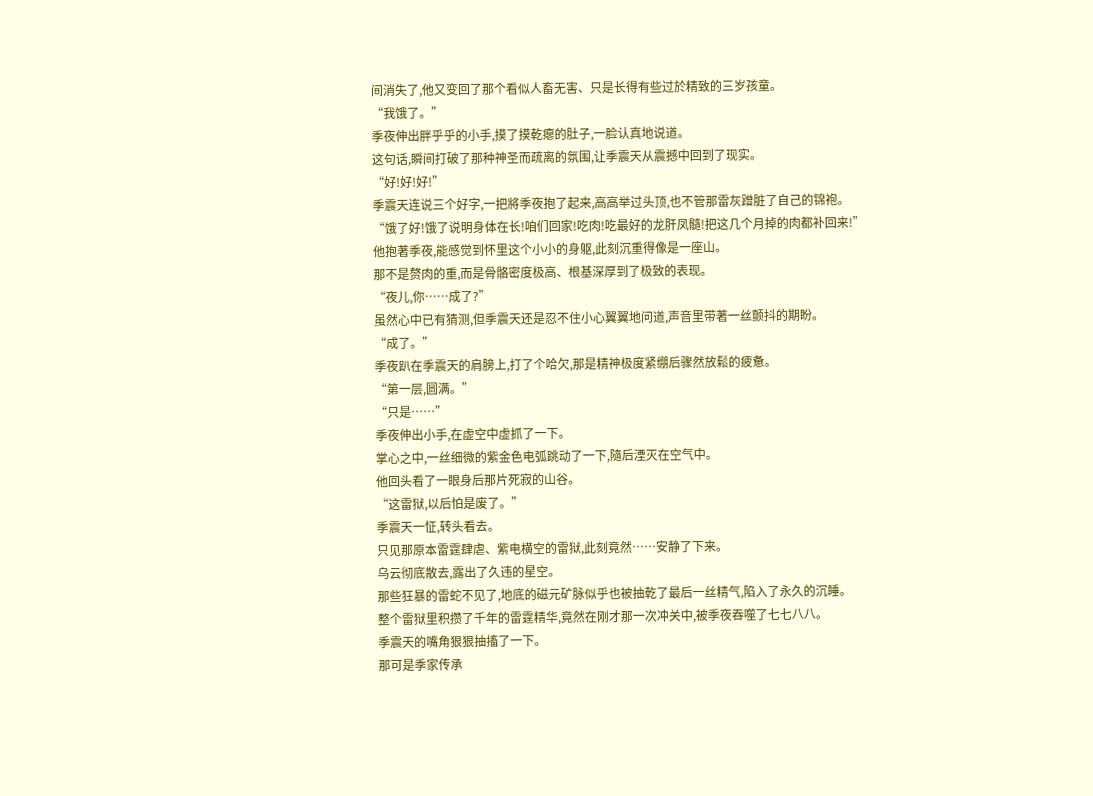间消失了,他又变回了那个看似人畜无害、只是长得有些过於精致的三岁孩童。
“我饿了。”
季夜伸出胖乎乎的小手,摸了摸乾瘪的肚子,一脸认真地说道。
这句话,瞬间打破了那种神圣而疏离的氛围,让季震天从震撼中回到了现实。
“好!好!好!”
季震天连说三个好字,一把將季夜抱了起来,高高举过头顶,也不管那雷灰蹭脏了自己的锦袍。
“饿了好!饿了说明身体在长!咱们回家!吃肉!吃最好的龙肝凤髓!把这几个月掉的肉都补回来!”
他抱著季夜,能感觉到怀里这个小小的身躯,此刻沉重得像是一座山。
那不是赘肉的重,而是骨骼密度极高、根基深厚到了极致的表现。
“夜儿,你……成了?”
虽然心中已有猜测,但季震天还是忍不住小心翼翼地问道,声音里带著一丝颤抖的期盼。
“成了。”
季夜趴在季震天的肩膀上,打了个哈欠,那是精神极度紧绷后骤然放鬆的疲惫。
“第一层,圆满。”
“只是……”
季夜伸出小手,在虚空中虚抓了一下。
掌心之中,一丝细微的紫金色电弧跳动了一下,隨后湮灭在空气中。
他回头看了一眼身后那片死寂的山谷。
“这雷狱,以后怕是废了。”
季震天一怔,转头看去。
只见那原本雷霆肆虐、紫电横空的雷狱,此刻竟然……安静了下来。
乌云彻底散去,露出了久违的星空。
那些狂暴的雷蛇不见了,地底的磁元矿脉似乎也被抽乾了最后一丝精气,陷入了永久的沉睡。
整个雷狱里积攒了千年的雷霆精华,竟然在刚才那一次冲关中,被季夜吞噬了七七八八。
季震天的嘴角狠狠抽搐了一下。
那可是季家传承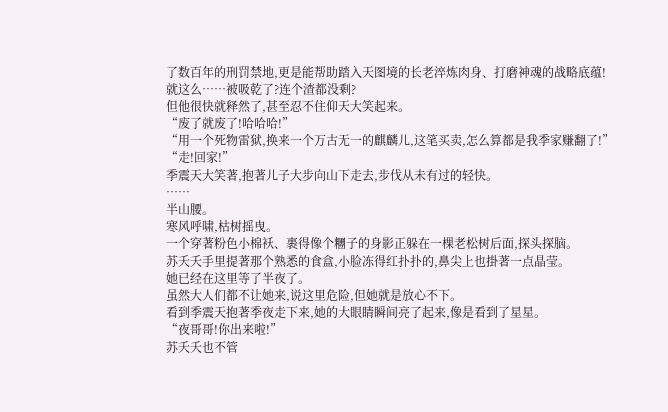了数百年的刑罚禁地,更是能帮助踏入天图境的长老淬炼肉身、打磨神魂的战略底蕴!
就这么……被吸乾了?连个渣都没剩?
但他很快就释然了,甚至忍不住仰天大笑起来。
“废了就废了!哈哈哈!”
“用一个死物雷狱,换来一个万古无一的麒麟儿,这笔买卖,怎么算都是我季家赚翻了!”
“走!回家!”
季震天大笑著,抱著儿子大步向山下走去,步伐从未有过的轻快。
……
半山腰。
寒风呼啸,枯树摇曳。
一个穿著粉色小棉袄、裹得像个糰子的身影正躲在一棵老松树后面,探头探脑。
苏夭夭手里提著那个熟悉的食盒,小脸冻得红扑扑的,鼻尖上也掛著一点晶莹。
她已经在这里等了半夜了。
虽然大人们都不让她来,说这里危险,但她就是放心不下。
看到季震天抱著季夜走下来,她的大眼睛瞬间亮了起来,像是看到了星星。
“夜哥哥!你出来啦!”
苏夭夭也不管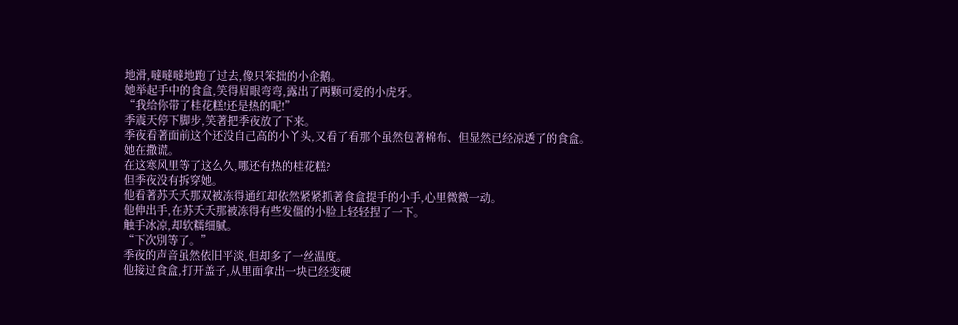地滑,噠噠噠地跑了过去,像只笨拙的小企鹅。
她举起手中的食盒,笑得眉眼弯弯,露出了两颗可爱的小虎牙。
“我给你带了桂花糕!还是热的呢!”
季震天停下脚步,笑著把季夜放了下来。
季夜看著面前这个还没自己高的小丫头,又看了看那个虽然包著棉布、但显然已经凉透了的食盒。
她在撒谎。
在这寒风里等了这么久,哪还有热的桂花糕?
但季夜没有拆穿她。
他看著苏夭夭那双被冻得通红却依然紧紧抓著食盒提手的小手,心里微微一动。
他伸出手,在苏夭夭那被冻得有些发僵的小脸上轻轻捏了一下。
触手冰凉,却软糯细腻。
“下次別等了。”
季夜的声音虽然依旧平淡,但却多了一丝温度。
他接过食盒,打开盖子,从里面拿出一块已经变硬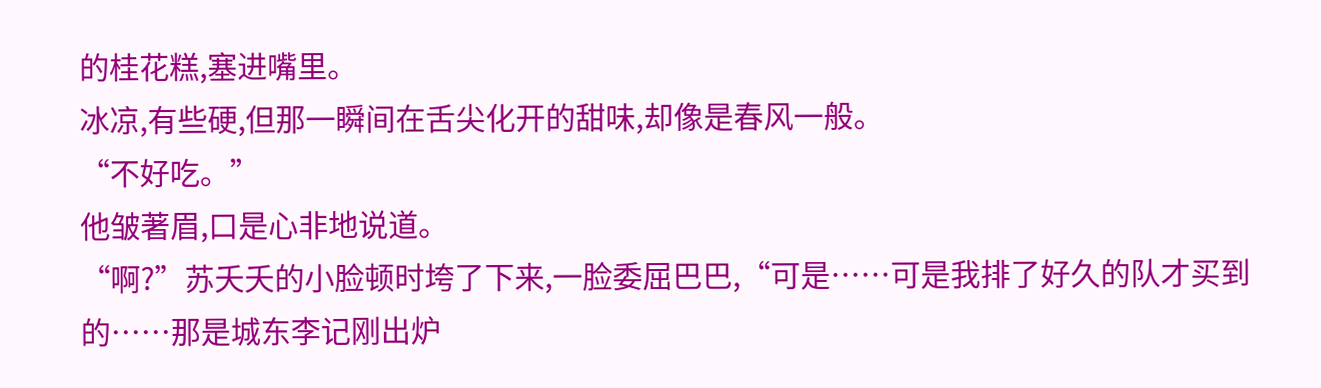的桂花糕,塞进嘴里。
冰凉,有些硬,但那一瞬间在舌尖化开的甜味,却像是春风一般。
“不好吃。”
他皱著眉,口是心非地说道。
“啊?”苏夭夭的小脸顿时垮了下来,一脸委屈巴巴,“可是……可是我排了好久的队才买到的……那是城东李记刚出炉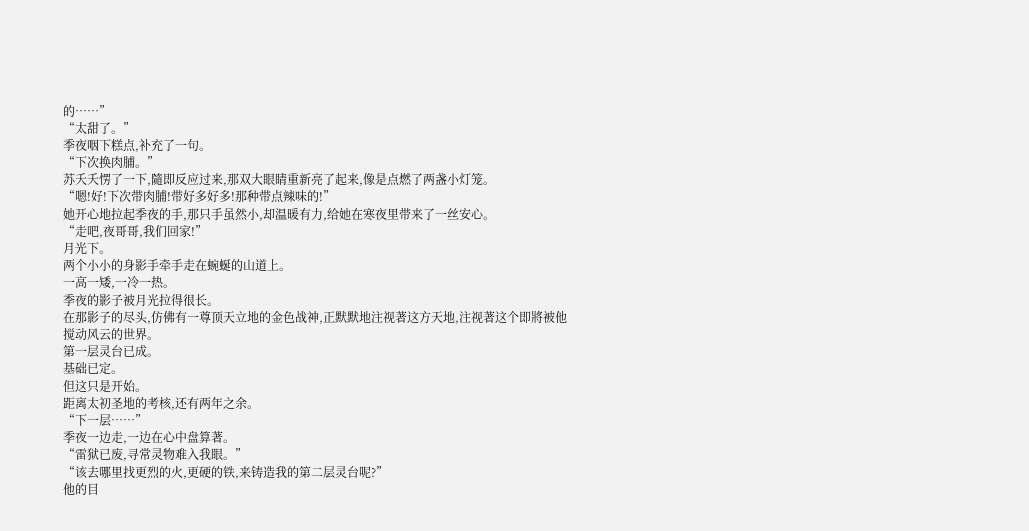的……”
“太甜了。”
季夜咽下糕点,补充了一句。
“下次换肉脯。”
苏夭夭愣了一下,隨即反应过来,那双大眼睛重新亮了起来,像是点燃了两盏小灯笼。
“嗯!好!下次带肉脯!带好多好多!那种带点辣味的!”
她开心地拉起季夜的手,那只手虽然小,却温暖有力,给她在寒夜里带来了一丝安心。
“走吧,夜哥哥,我们回家!”
月光下。
两个小小的身影手牵手走在蜿蜒的山道上。
一高一矮,一冷一热。
季夜的影子被月光拉得很长。
在那影子的尽头,仿佛有一尊顶天立地的金色战神,正默默地注视著这方天地,注视著这个即將被他搅动风云的世界。
第一层灵台已成。
基础已定。
但这只是开始。
距离太初圣地的考核,还有两年之余。
“下一层……”
季夜一边走,一边在心中盘算著。
“雷狱已废,寻常灵物难入我眼。”
“该去哪里找更烈的火,更硬的铁,来铸造我的第二层灵台呢?”
他的目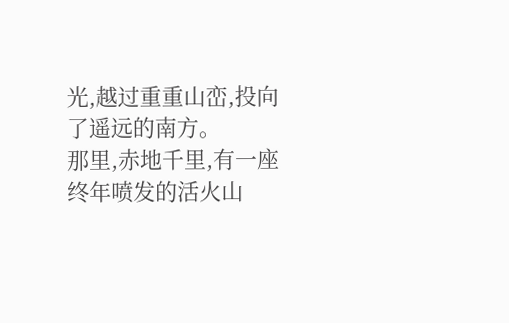光,越过重重山峦,投向了遥远的南方。
那里,赤地千里,有一座终年喷发的活火山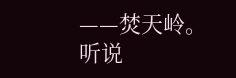——焚天岭。
听说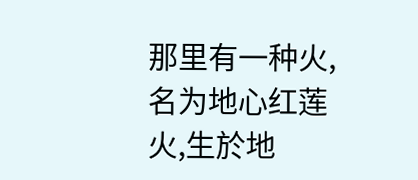那里有一种火,名为地心红莲火,生於地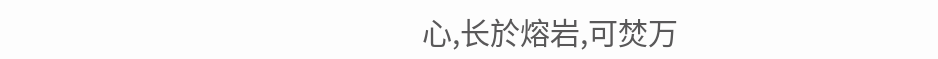心,长於熔岩,可焚万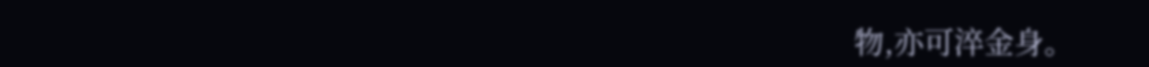物,亦可淬金身。